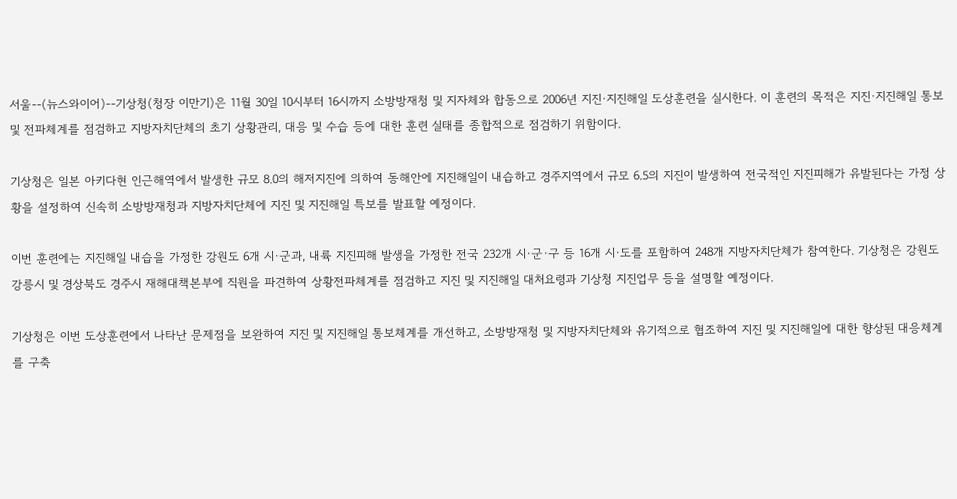서울--(뉴스와이어)--기상청(청장 이만기)은 11월 30일 10시부터 16시까지 소방방재청 및 지자체와 합동으로 2006년 지진·지진해일 도상훈련을 실시한다. 이 훈련의 목적은 지진·지진해일 통보 및 전파체계를 점검하고 지방자치단체의 초기 상황관리, 대응 및 수습 등에 대한 훈련 실태를 종합적으로 점검하기 위함이다.

기상청은 일본 아키다현 인근해역에서 발생한 규모 8.0의 해저지진에 의하여 동해안에 지진해일이 내습하고 경주지역에서 규모 6.5의 지진이 발생하여 전국적인 지진피해가 유발된다는 가정 상황을 설정하여 신속히 소방방재청과 지방자치단체에 지진 및 지진해일 특보를 발표할 예정이다.

이번 훈련에는 지진해일 내습을 가정한 강원도 6개 시·군과, 내륙 지진피해 발생을 가정한 전국 232개 시·군·구 등 16개 시·도를 포함하여 248개 지방자치단체가 참여한다. 기상청은 강원도 강릉시 및 경상북도 경주시 재해대책본부에 직원을 파견하여 상황전파체계를 점검하고 지진 및 지진해일 대처요령과 기상청 지진업무 등을 설명할 예정이다.

기상청은 이번 도상훈련에서 나타난 문제점을 보완하여 지진 및 지진해일 통보체계를 개선하고, 소방방재청 및 지방자치단체와 유기적으로 협조하여 지진 및 지진해일에 대한 향상된 대응체계를 구축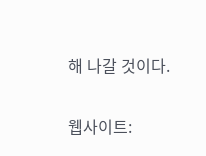해 나갈 것이다.

웹사이트: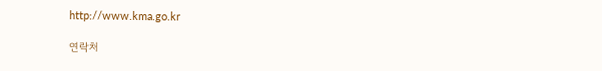http://www.kma.go.kr

연락처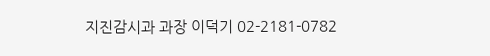지진감시과 과장 이덕기 02-2181-0782